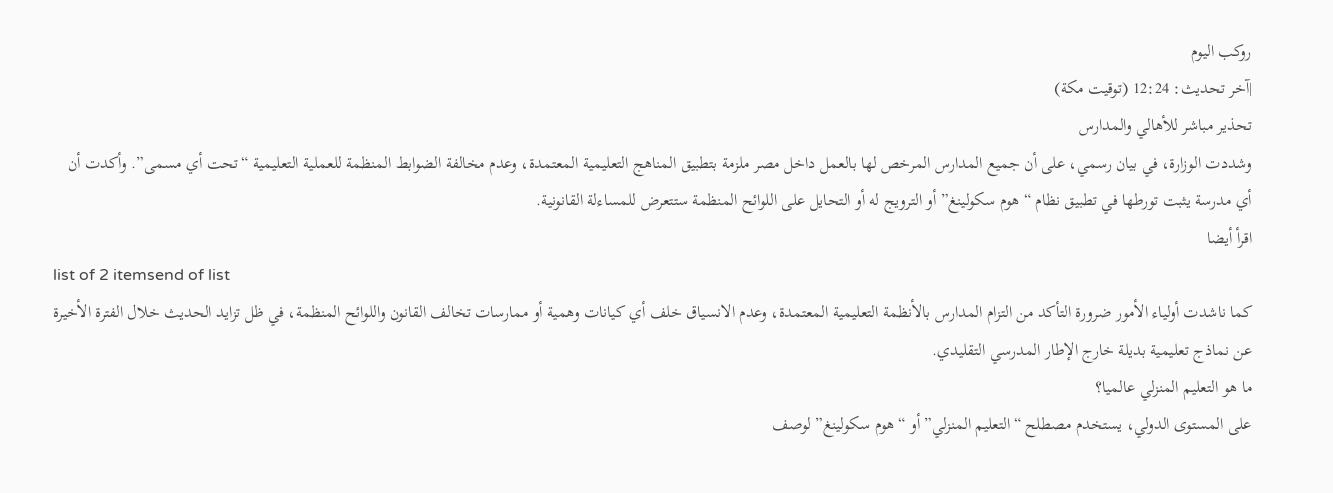روكب اليوم
|آخر تحديث: 12:24 (توقيت مكة)
تحذير مباشر للأهالي والمدارس
وشددت الوزارة، في بيان رسمي، على أن جميع المدارس المرخص لها بالعمل داخل مصر ملزمة بتطبيق المناهج التعليمية المعتمدة، وعدم مخالفة الضوابط المنظمة للعملية التعليمية “تحت أي مسمى”. وأكدت أن أي مدرسة يثبت تورطها في تطبيق نظام “هوم سكولينغ” أو الترويج له أو التحايل على اللوائح المنظمة ستتعرض للمساءلة القانونية.
اقرأ أيضا
list of 2 itemsend of list
كما ناشدت أولياء الأمور ضرورة التأكد من التزام المدارس بالأنظمة التعليمية المعتمدة، وعدم الانسياق خلف أي كيانات وهمية أو ممارسات تخالف القانون واللوائح المنظمة، في ظل تزايد الحديث خلال الفترة الأخيرة عن نماذج تعليمية بديلة خارج الإطار المدرسي التقليدي.
ما هو التعليم المنزلي عالميا؟
على المستوى الدولي، يستخدم مصطلح “التعليم المنزلي” أو “هوم سكولينغ” لوصف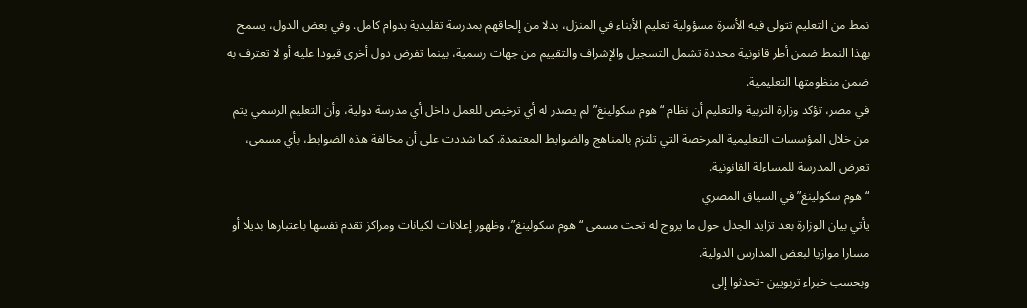نمط من التعليم تتولى فيه الأسرة مسؤولية تعليم الأبناء في المنزل، بدلا من إلحاقهم بمدرسة تقليدية بدوام كامل. وفي بعض الدول، يسمح بهذا النمط ضمن أطر قانونية محددة تشمل التسجيل والإشراف والتقييم من جهات رسمية، بينما تفرض دول أخرى قيودا عليه أو لا تعترف به ضمن منظومتها التعليمية.
في مصر، تؤكد وزارة التربية والتعليم أن نظام “هوم سكولينغ” لم يصدر له أي ترخيص للعمل داخل أي مدرسة دولية، وأن التعليم الرسمي يتم من خلال المؤسسات التعليمية المرخصة التي تلتزم بالمناهج والضوابط المعتمدة. كما شددت على أن مخالفة هذه الضوابط، بأي مسمى، تعرض المدرسة للمساءلة القانونية.
“هوم سكولينغ” في السياق المصري
يأتي بيان الوزارة بعد تزايد الجدل حول ما يروج له تحت مسمى “هوم سكولينغ”، وظهور إعلانات لكيانات ومراكز تقدم نفسها باعتبارها بديلا أو مسارا موازيا لبعض المدارس الدولية.
وبحسب خبراء تربويين -تحدثوا إلى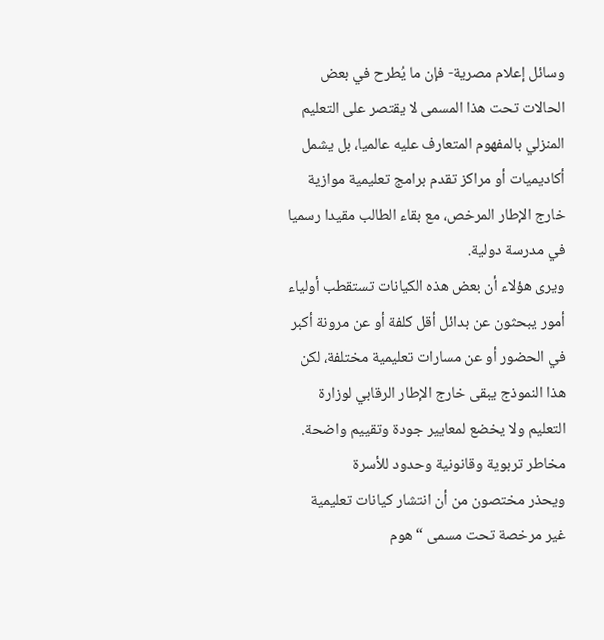وسائل إعلام مصرية- فإن ما يُطرح في بعض الحالات تحت هذا المسمى لا يقتصر على التعليم المنزلي بالمفهوم المتعارف عليه عالميا، بل يشمل أكاديميات أو مراكز تقدم برامج تعليمية موازية خارج الإطار المرخص، مع بقاء الطالب مقيدا رسميا في مدرسة دولية.
ويرى هؤلاء أن بعض هذه الكيانات تستقطب أولياء أمور يبحثون عن بدائل أقل كلفة أو عن مرونة أكبر في الحضور أو عن مسارات تعليمية مختلفة، لكن هذا النموذج يبقى خارج الإطار الرقابي لوزارة التعليم ولا يخضع لمعايير جودة وتقييم واضحة.
مخاطر تربوية وقانونية وحدود للأسرة
ويحذر مختصون من أن انتشار كيانات تعليمية غير مرخصة تحت مسمى “هوم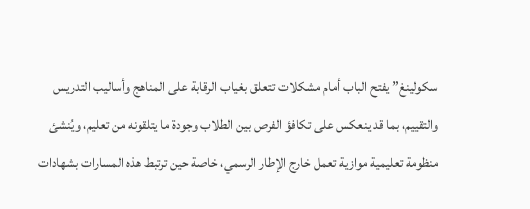سكولينغ” يفتح الباب أمام مشكلات تتعلق بغياب الرقابة على المناهج وأساليب التدريس والتقييم، بما قد ينعكس على تكافؤ الفرص بين الطلاب وجودة ما يتلقونه من تعليم، ويُنشئ منظومة تعليمية موازية تعمل خارج الإطار الرسمي، خاصة حين ترتبط هذه المسارات بشهادات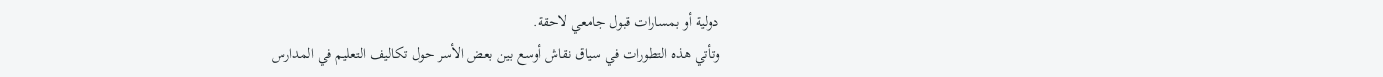دولية أو بمسارات قبول جامعي لاحقة.
وتأتي هذه التطورات في سياق نقاش أوسع بين بعض الأسر حول تكاليف التعليم في المدارس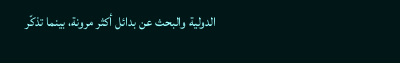الدولية والبحث عن بدائل أكثر مرونة، بينما تذكّر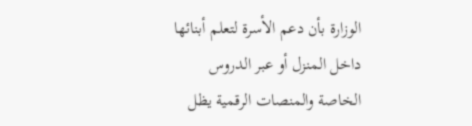الوزارة بأن دعم الأسرة لتعلم أبنائها داخل المنزل أو عبر الدروس الخاصة والمنصات الرقمية يظل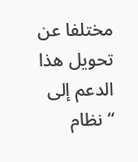مختلفا عن تحويل هذا الدعم إلى “نظام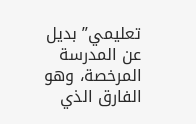تعليمي” بديل عن المدرسة المرخصة، وهو الفارق الذي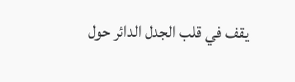يقف في قلب الجدل الدائر حول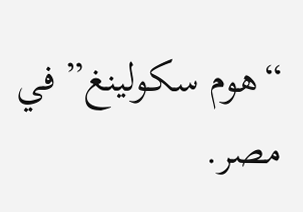“هوم سكولينغ” في مصر.